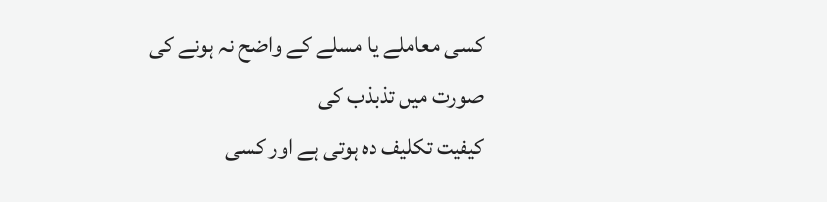کسی معاملے یا مسلے کے واضح نہ ہونے کی صورت میں تذبذب کی
کیفیت تکلیف دہ ہوتی ہے اور کسی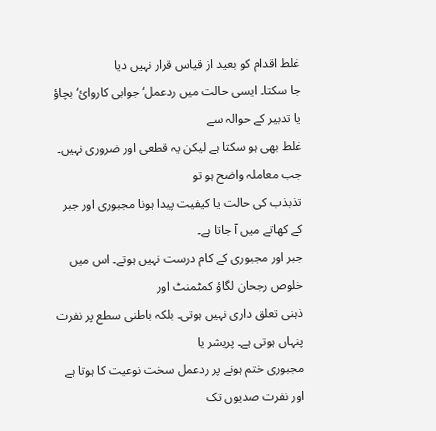غلط اقدام کو بعید از قیاس قرار نہیں دیا
جا سکتا۔ ایسی حالت میں ردعمل‘ جوابی کاروائ‘ بچاؤ یا تدبیر کے حوالہ سے
غلط بھی ہو سکتا ہے لیکن یہ قطعی اور ضروری نہیں۔ جب معاملہ واضح ہو تو
تذبذب کی حالت یا کیفیت پیدا ہونا مجبوری اور جبر کے کھاتے میں آ جاتا ہے۔
جبر اور مجبوری کے کام درست نہیں ہوتے۔ اس میں خلوص رجحان لگاؤ کمٹمنٹ اور
ذہنی تعلق داری نہیں ہوتی۔ بلکہ باطنی سطع پر نفرت پنہاں ہوتی ہے۔ پریشر یا
مجبوری ختم ہونے پر ردعمل سخت نوعیت کا ہوتا ہے اور نفرت صدیوں تک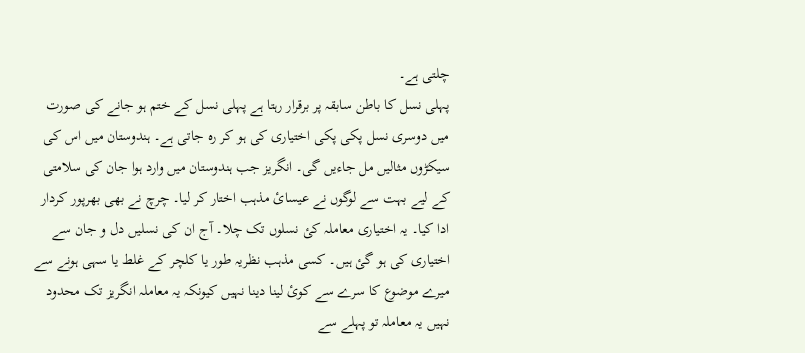چلتی ہے۔
پہلی نسل کا باطن سابقہ پر برقرار رہتا ہے پہلی نسل کے ختم ہو جانے کی صورت
میں دوسری نسل پکی پکی اختیاری کی ہو کر رہ جاتی ہے۔ ہندوستان میں اس کی
سیکڑوں مثالیں مل جاءیں گی۔ انگریز جب ہندوستان میں وارد ہوا جان کی سلامتی
کے لیے بہت سے لوگوں نے عیسائ مذہب اختار کر لیا۔ چرچ نے بھی بھرپور کردار
ادا کیا۔ یہ اختیاری معاملہ کئ نسلوں تک چلا۔ آج ان کی نسلیں دل و جان سے
اختیاری کی ہو گئ ہیں۔ کسی مذہب نظریہ طور یا کلچر کے غلط یا سہی ہونے سے
میرے موضوع کا سرے سے کوئ لینا دینا نہیں کیونکہ یہ معاملہ انگریز تک محدود
نہیں یہ معاملہ تو پہلے سے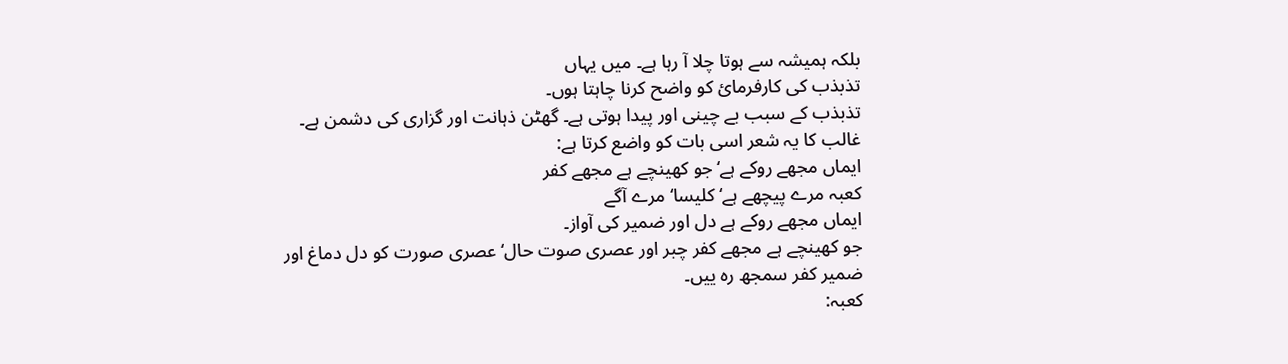بلکہ ہمیشہ سے ہوتا چلا آ رہا ہے۔ میں یہاں
تذبذب کی کارفرمائ کو واضح کرنا چاہتا ہوں۔
تذبذب کے سبب بے چینی اور پیدا ہوتی ہے۔ گھٹن ذہانت اور گزاری کی دشمن ہے۔
غالب کا یہ شعر اسی بات کو واضع کرتا ہے:
ایماں مجھے روکے ہے‘جو کھینچے ہے مجھے کفر
کعبہ مرے پیچھے ہے‘ کلیسا‘ مرے آگے
ایماں مجھے روکے ہے دل اور ضمیر کی آواز۔
جو کھینچے ہے مجھے کفر چبر اور عصری صوت حال‘ عصری صورت کو دل دماغ اور
ضمیر کفر سمجھ رہ ییں۔
کعبہ: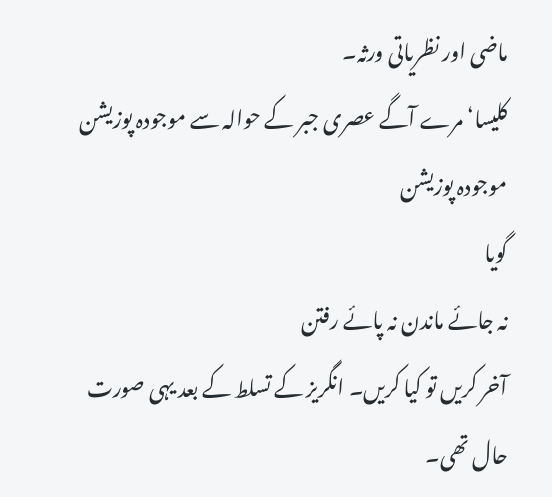ماضی اور نظریاتی ورثہ۔
کلیسا‘ مرے آگے عصری جبر کے حوالہ سے موجودہ پوزیشن
موجودہ پوزیشن
گویا
نہ جائے ماندن نہ پائے رفتن
آخر کریں تو کیا کریں۔ انگریز کے تسلط کے بعد یہی صورت حال تھی۔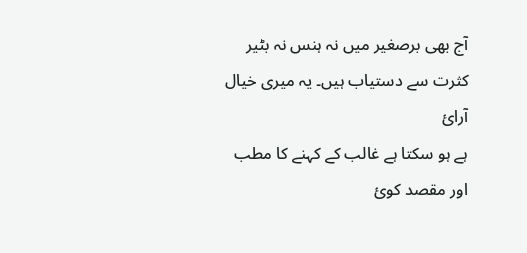آج بھی برصغیر میں نہ ہنس نہ بٹیر کثرت سے دستیاب ہیں۔ یہ میری خیال آرائ
ہے ہو سکتا ہے غالب کے کہنے کا مطب اور مقصد کوئ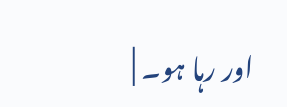اور رہا ہو۔ |